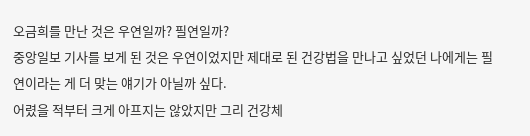오금희를 만난 것은 우연일까? 필연일까?
중앙일보 기사를 보게 된 것은 우연이었지만 제대로 된 건강법을 만나고 싶었던 나에게는 필연이라는 게 더 맞는 얘기가 아닐까 싶다.
어렸을 적부터 크게 아프지는 않았지만 그리 건강체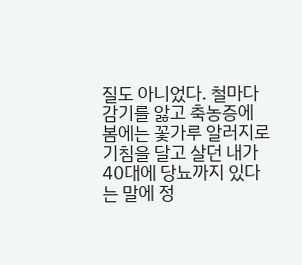질도 아니었다. 철마다 감기를 앓고 축농증에 봄에는 꽃가루 알러지로 기침을 달고 살던 내가 40대에 당뇨까지 있다는 말에 정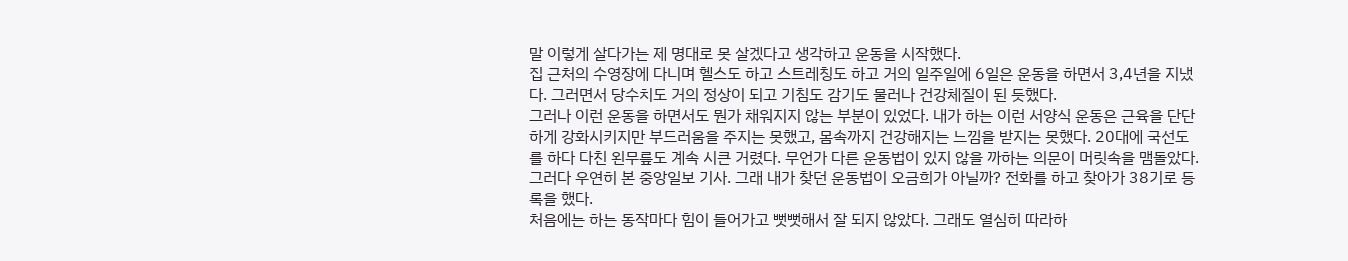말 이렇게 살다가는 제 명대로 못 살겠다고 생각하고 운동을 시작했다.
집 근처의 수영장에 다니며 헬스도 하고 스트레칭도 하고 거의 일주일에 6일은 운동을 하면서 3,4년을 지냈다. 그러면서 당수치도 거의 정상이 되고 기침도 감기도 물러나 건강체질이 된 듯했다.
그러나 이런 운동을 하면서도 뭔가 채워지지 않는 부분이 있었다. 내가 하는 이런 서양식 운동은 근육을 단단하게 강화시키지만 부드러움을 주지는 못했고, 몸속까지 건강해지는 느낌을 받지는 못했다. 20대에 국선도를 하다 다친 왼무릎도 계속 시큰 거렸다. 무언가 다른 운동법이 있지 않을 까하는 의문이 머릿속을 맴돌았다.
그러다 우연히 본 중앙일보 기사. 그래 내가 찾던 운동법이 오금희가 아닐까? 전화를 하고 찾아가 38기로 등록을 했다.
처음에는 하는 동작마다 힘이 들어가고 뻣뻣해서 잘 되지 않았다. 그래도 열심히 따라하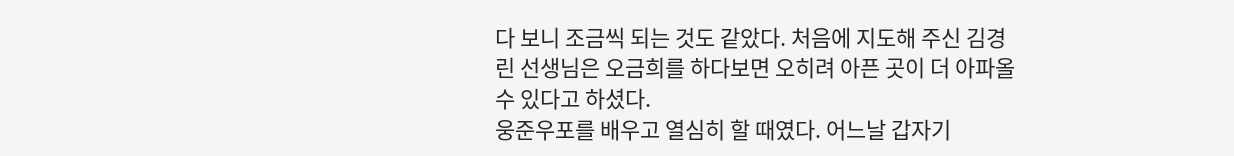다 보니 조금씩 되는 것도 같았다. 처음에 지도해 주신 김경린 선생님은 오금희를 하다보면 오히려 아픈 곳이 더 아파올 수 있다고 하셨다.
웅준우포를 배우고 열심히 할 때였다. 어느날 갑자기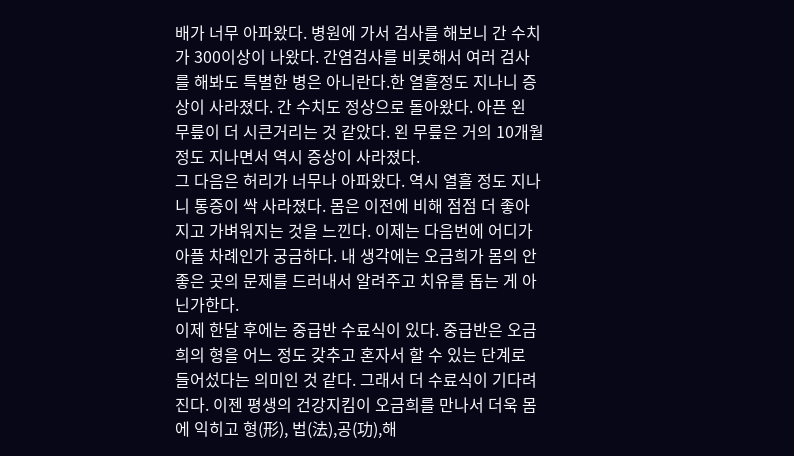배가 너무 아파왔다. 병원에 가서 검사를 해보니 간 수치가 300이상이 나왔다. 간염검사를 비롯해서 여러 검사를 해봐도 특별한 병은 아니란다.한 열흘정도 지나니 증상이 사라졌다. 간 수치도 정상으로 돌아왔다. 아픈 왼 무릎이 더 시큰거리는 것 같았다. 왼 무릎은 거의 10개월 정도 지나면서 역시 증상이 사라졌다.
그 다음은 허리가 너무나 아파왔다. 역시 열흘 정도 지나니 통증이 싹 사라졌다. 몸은 이전에 비해 점점 더 좋아지고 가벼워지는 것을 느낀다. 이제는 다음번에 어디가 아플 차례인가 궁금하다. 내 생각에는 오금희가 몸의 안 좋은 곳의 문제를 드러내서 알려주고 치유를 돕는 게 아닌가한다.
이제 한달 후에는 중급반 수료식이 있다. 중급반은 오금희의 형을 어느 정도 갖추고 혼자서 할 수 있는 단계로 들어섰다는 의미인 것 같다. 그래서 더 수료식이 기다려진다. 이젠 평생의 건강지킴이 오금희를 만나서 더욱 몸에 익히고 형(形), 법(法),공(功),해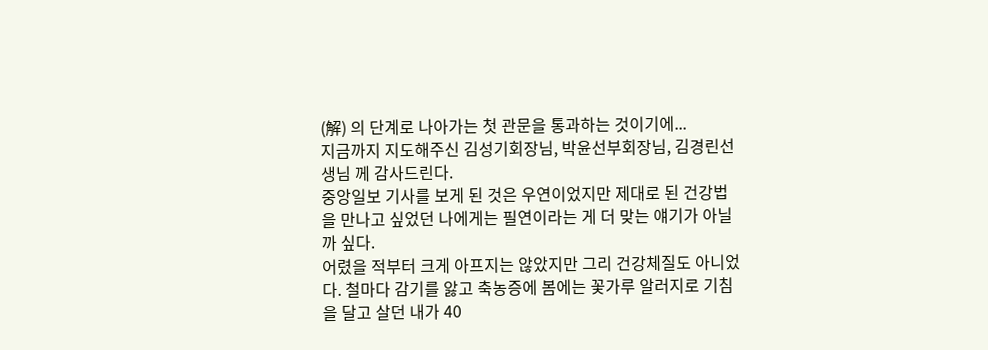(解) 의 단계로 나아가는 첫 관문을 통과하는 것이기에...
지금까지 지도해주신 김성기회장님, 박윤선부회장님, 김경린선생님 께 감사드린다.
중앙일보 기사를 보게 된 것은 우연이었지만 제대로 된 건강법을 만나고 싶었던 나에게는 필연이라는 게 더 맞는 얘기가 아닐까 싶다.
어렸을 적부터 크게 아프지는 않았지만 그리 건강체질도 아니었다. 철마다 감기를 앓고 축농증에 봄에는 꽃가루 알러지로 기침을 달고 살던 내가 40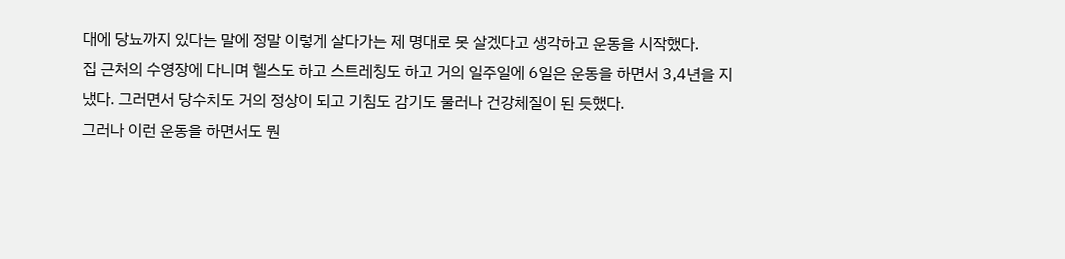대에 당뇨까지 있다는 말에 정말 이렇게 살다가는 제 명대로 못 살겠다고 생각하고 운동을 시작했다.
집 근처의 수영장에 다니며 헬스도 하고 스트레칭도 하고 거의 일주일에 6일은 운동을 하면서 3,4년을 지냈다. 그러면서 당수치도 거의 정상이 되고 기침도 감기도 물러나 건강체질이 된 듯했다.
그러나 이런 운동을 하면서도 뭔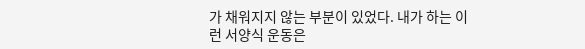가 채워지지 않는 부분이 있었다. 내가 하는 이런 서양식 운동은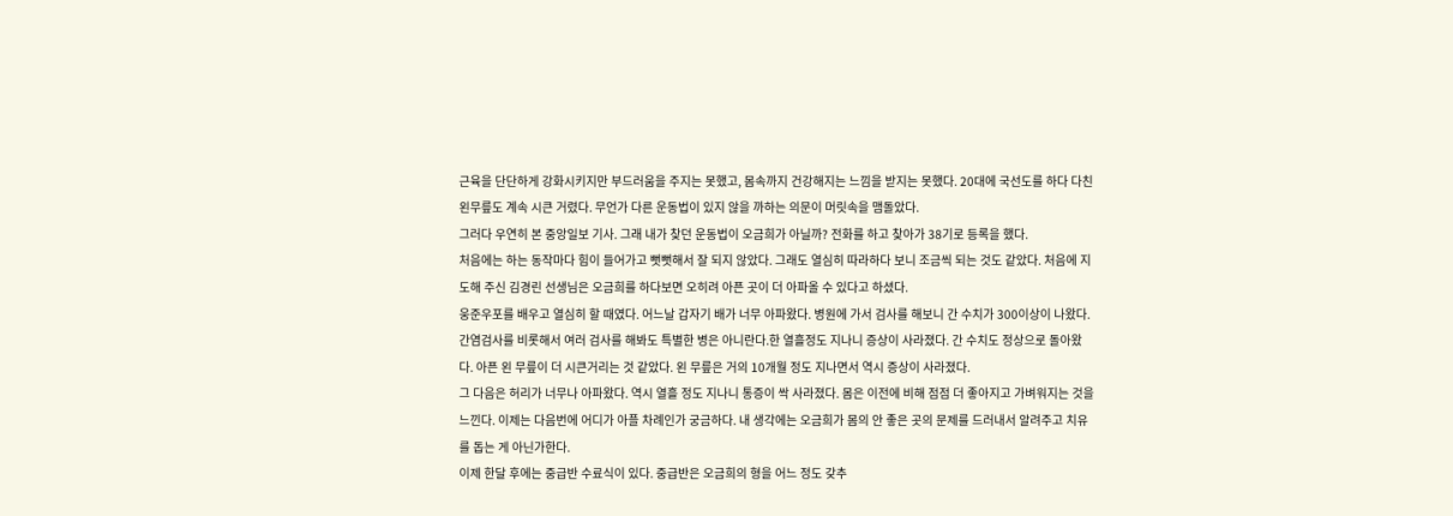근육을 단단하게 강화시키지만 부드러움을 주지는 못했고, 몸속까지 건강해지는 느낌을 받지는 못했다. 20대에 국선도를 하다 다친 왼무릎도 계속 시큰 거렸다. 무언가 다른 운동법이 있지 않을 까하는 의문이 머릿속을 맴돌았다.
그러다 우연히 본 중앙일보 기사. 그래 내가 찾던 운동법이 오금희가 아닐까? 전화를 하고 찾아가 38기로 등록을 했다.
처음에는 하는 동작마다 힘이 들어가고 뻣뻣해서 잘 되지 않았다. 그래도 열심히 따라하다 보니 조금씩 되는 것도 같았다. 처음에 지도해 주신 김경린 선생님은 오금희를 하다보면 오히려 아픈 곳이 더 아파올 수 있다고 하셨다.
웅준우포를 배우고 열심히 할 때였다. 어느날 갑자기 배가 너무 아파왔다. 병원에 가서 검사를 해보니 간 수치가 300이상이 나왔다. 간염검사를 비롯해서 여러 검사를 해봐도 특별한 병은 아니란다.한 열흘정도 지나니 증상이 사라졌다. 간 수치도 정상으로 돌아왔다. 아픈 왼 무릎이 더 시큰거리는 것 같았다. 왼 무릎은 거의 10개월 정도 지나면서 역시 증상이 사라졌다.
그 다음은 허리가 너무나 아파왔다. 역시 열흘 정도 지나니 통증이 싹 사라졌다. 몸은 이전에 비해 점점 더 좋아지고 가벼워지는 것을 느낀다. 이제는 다음번에 어디가 아플 차례인가 궁금하다. 내 생각에는 오금희가 몸의 안 좋은 곳의 문제를 드러내서 알려주고 치유를 돕는 게 아닌가한다.
이제 한달 후에는 중급반 수료식이 있다. 중급반은 오금희의 형을 어느 정도 갖추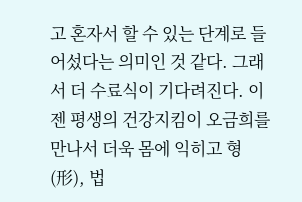고 혼자서 할 수 있는 단계로 들어섰다는 의미인 것 같다. 그래서 더 수료식이 기다려진다. 이젠 평생의 건강지킴이 오금희를 만나서 더욱 몸에 익히고 형(形), 법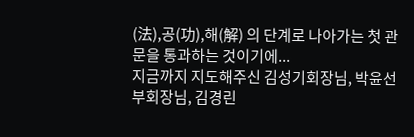(法),공(功),해(解) 의 단계로 나아가는 첫 관문을 통과하는 것이기에...
지금까지 지도해주신 김성기회장님, 박윤선부회장님, 김경린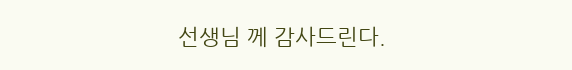선생님 께 감사드린다.